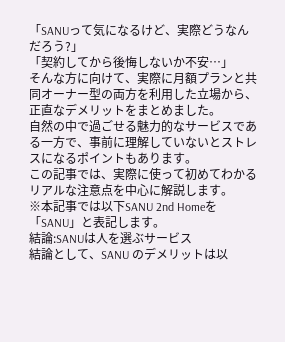「SANUって気になるけど、実際どうなんだろう?」
「契約してから後悔しないか不安…」
そんな方に向けて、実際に月額プランと共同オーナー型の両方を利用した立場から、正直なデメリットをまとめました。
自然の中で過ごせる魅力的なサービスである一方で、事前に理解していないとストレスになるポイントもあります。
この記事では、実際に使って初めてわかるリアルな注意点を中心に解説します。
※本記事では以下SANU 2nd Homeを「SANU」と表記します。
結論:SANUは人を選ぶサービス
結論として、SANU のデメリットは以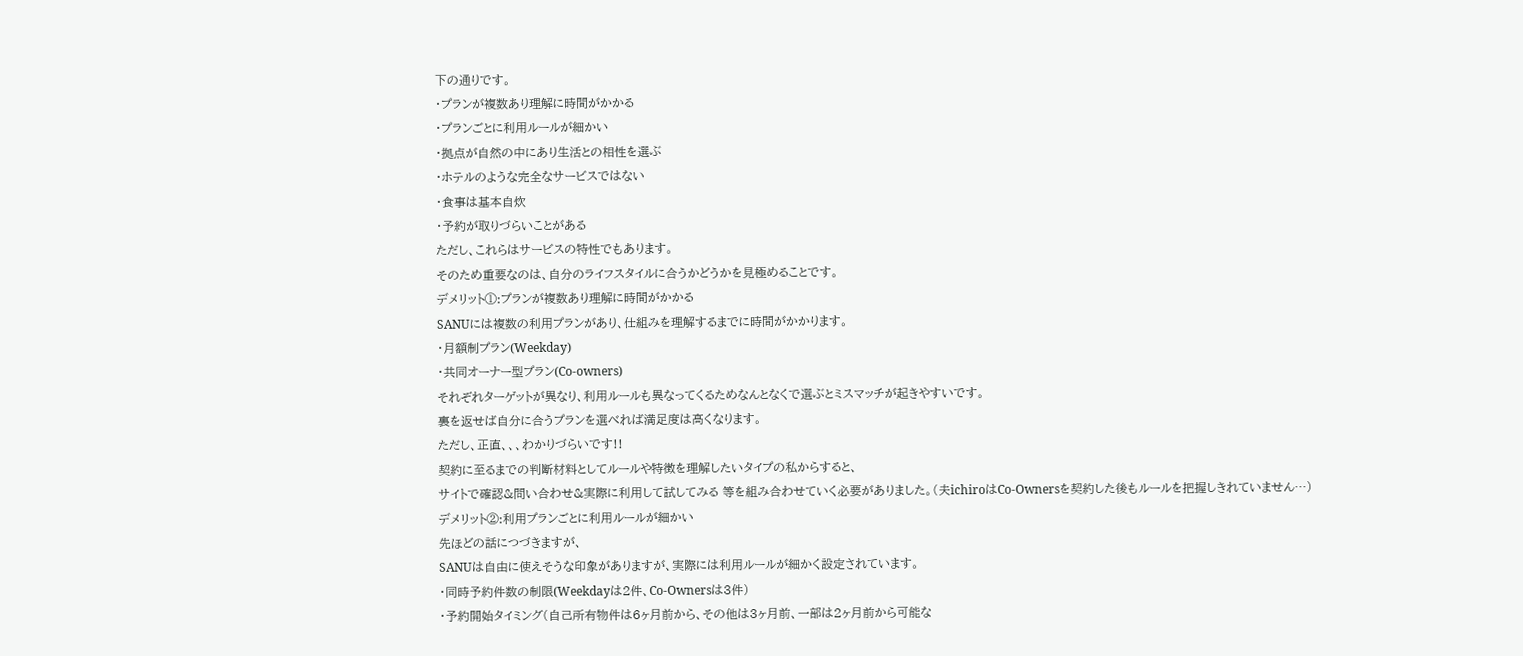下の通りです。
・プランが複数あり理解に時間がかかる
・プランごとに利用ルールが細かい
・拠点が自然の中にあり生活との相性を選ぶ
・ホテルのような完全なサービスではない
・食事は基本自炊
・予約が取りづらいことがある
ただし、これらはサービスの特性でもあります。
そのため重要なのは、自分のライフスタイルに合うかどうかを見極めることです。
デメリット①:プランが複数あり理解に時間がかかる
SANUには複数の利用プランがあり、仕組みを理解するまでに時間がかかります。
・月額制プラン(Weekday)
・共同オーナー型プラン(Co-owners)
それぞれターゲットが異なり、利用ルールも異なってくるためなんとなくで選ぶとミスマッチが起きやすいです。
裏を返せば自分に合うプランを選べれば満足度は高くなります。
ただし、正直、、、わかりづらいです!!
契約に至るまでの判断材料としてルールや特徴を理解したいタイプの私からすると、
サイトで確認&問い合わせ&実際に利用して試してみる 等を組み合わせていく必要がありました。(夫ichiroはCo-Ownersを契約した後もルールを把握しきれていません…)
デメリット②:利用プランごとに利用ルールが細かい
先ほどの話につづきますが、
SANUは自由に使えそうな印象がありますが、実際には利用ルールが細かく設定されています。
・同時予約件数の制限(Weekdayは2件、Co-Ownersは3件)
・予約開始タイミング(自己所有物件は6ヶ月前から、その他は3ヶ月前、一部は2ヶ月前から可能な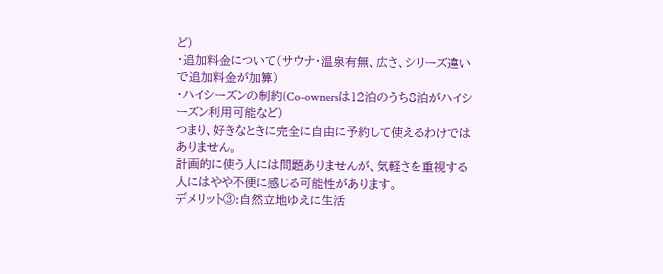ど)
・追加料金について(サウナ・温泉有無、広さ、シリーズ違いで追加料金が加算)
・ハイシーズンの制約(Co-ownersは12泊のうち8泊がハイシーズン利用可能など)
つまり、好きなときに完全に自由に予約して使えるわけではありません。
計画的に使う人には問題ありませんが、気軽さを重視する人にはやや不便に感じる可能性があります。
デメリット③:自然立地ゆえに生活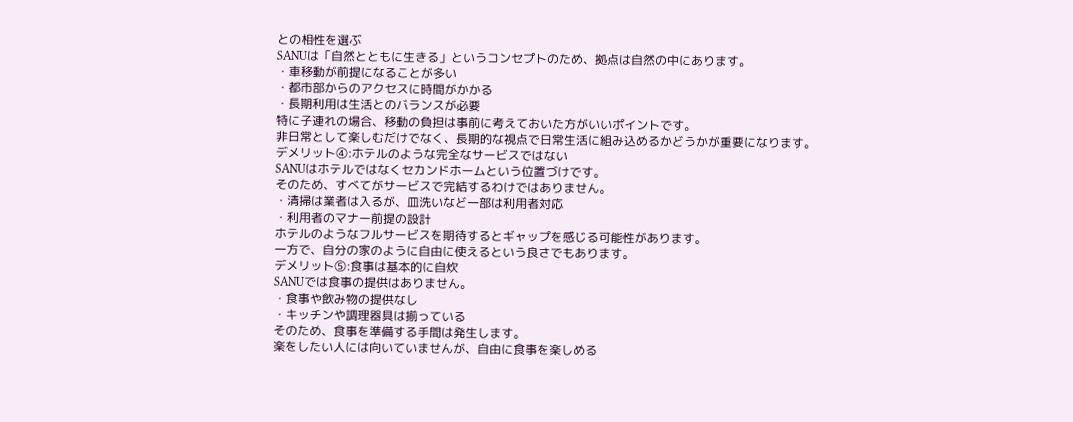との相性を選ぶ
SANUは「自然とともに生きる」というコンセプトのため、拠点は自然の中にあります。
・車移動が前提になることが多い
・都市部からのアクセスに時間がかかる
・長期利用は生活とのバランスが必要
特に子連れの場合、移動の負担は事前に考えておいた方がいいポイントです。
非日常として楽しむだけでなく、長期的な視点で日常生活に組み込めるかどうかが重要になります。
デメリット④:ホテルのような完全なサービスではない
SANUはホテルではなくセカンドホームという位置づけです。
そのため、すべてがサービスで完結するわけではありません。
・清掃は業者は入るが、皿洗いなど一部は利用者対応
・利用者のマナー前提の設計
ホテルのようなフルサービスを期待するとギャップを感じる可能性があります。
一方で、自分の家のように自由に使えるという良さでもあります。
デメリット⑤:食事は基本的に自炊
SANUでは食事の提供はありません。
・食事や飲み物の提供なし
・キッチンや調理器具は揃っている
そのため、食事を準備する手間は発生します。
楽をしたい人には向いていませんが、自由に食事を楽しめる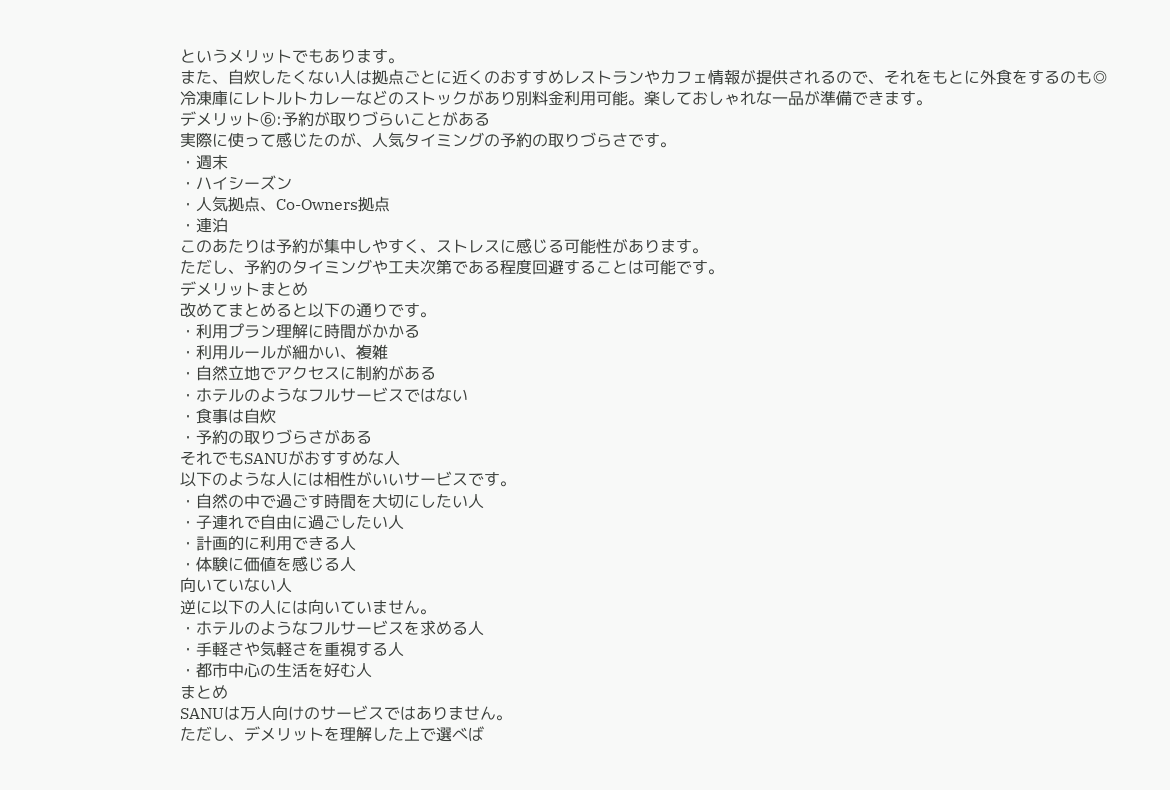というメリットでもあります。
また、自炊したくない人は拠点ごとに近くのおすすめレストランやカフェ情報が提供されるので、それをもとに外食をするのも◎
冷凍庫にレトルトカレーなどのストックがあり別料金利用可能。楽しておしゃれな一品が準備できます。
デメリット⑥:予約が取りづらいことがある
実際に使って感じたのが、人気タイミングの予約の取りづらさです。
・週末
・ハイシーズン
・人気拠点、Co-Owners拠点
・連泊
このあたりは予約が集中しやすく、ストレスに感じる可能性があります。
ただし、予約のタイミングや工夫次第である程度回避することは可能です。
デメリットまとめ
改めてまとめると以下の通りです。
・利用プラン理解に時間がかかる
・利用ルールが細かい、複雑
・自然立地でアクセスに制約がある
・ホテルのようなフルサービスではない
・食事は自炊
・予約の取りづらさがある
それでもSANUがおすすめな人
以下のような人には相性がいいサービスです。
・自然の中で過ごす時間を大切にしたい人
・子連れで自由に過ごしたい人
・計画的に利用できる人
・体験に価値を感じる人
向いていない人
逆に以下の人には向いていません。
・ホテルのようなフルサービスを求める人
・手軽さや気軽さを重視する人
・都市中心の生活を好む人
まとめ
SANUは万人向けのサービスではありません。
ただし、デメリットを理解した上で選べば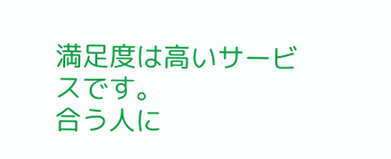満足度は高いサービスです。
合う人に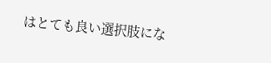はとても良い選択肢にな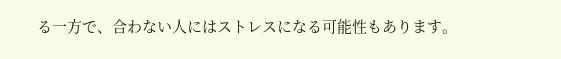る一方で、合わない人にはストレスになる可能性もあります。